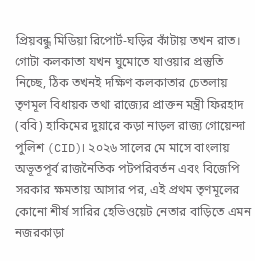প্রিয়বন্ধু মিডিয়া রিপোর্ট-ঘড়ির কাঁটায় তখন রাত। গোটা কলকাতা যখন ঘুমোতে যাওয়ার প্রস্তুতি নিচ্ছে, ঠিক তখনই দক্ষিণ কলকাতার চেতলায় তৃণমূল বিধায়ক তথা রাজ্যের প্রাক্তন মন্ত্রী ফিরহাদ (ববি) হাকিমের দুয়ারে কড়া নাড়ল রাজ্য গোয়েন্দা পুলিশ (CID)। ২০২৬ সালের মে মাসে বাংলায় অভূতপূর্ব রাজনৈতিক পটপরিবর্তন এবং বিজেপি সরকার ক্ষমতায় আসার পর, এই প্রথম তৃণমূলের কোনো শীর্ষ সারির হেভিওয়েট নেতার বাড়িতে এমন নজরকাড়া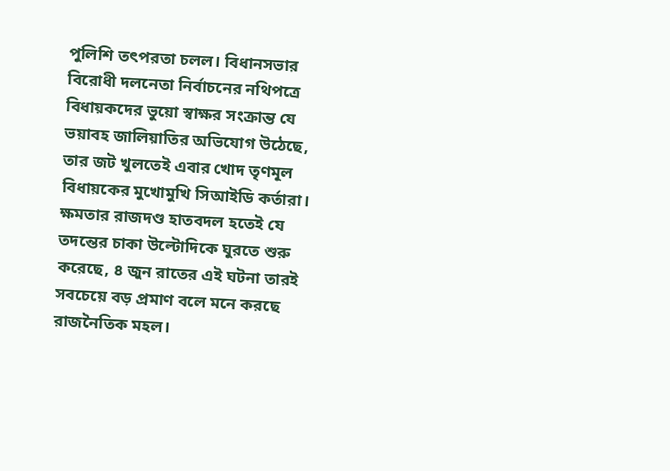পুলিশি তৎপরতা চলল। বিধানসভার বিরোধী দলনেতা নির্বাচনের নথিপত্রে বিধায়কদের ভুয়ো স্বাক্ষর সংক্রান্ত যে ভয়াবহ জালিয়াতির অভিযোগ উঠেছে, তার জট খুলতেই এবার খোদ তৃণমূল বিধায়কের মুখোমুখি সিআইডি কর্তারা। ক্ষমতার রাজদণ্ড হাতবদল হতেই যে তদন্তের চাকা উল্টোদিকে ঘুরতে শুরু করেছে, ৪ জুন রাতের এই ঘটনা তারই সবচেয়ে বড় প্রমাণ বলে মনে করছে রাজনৈতিক মহল।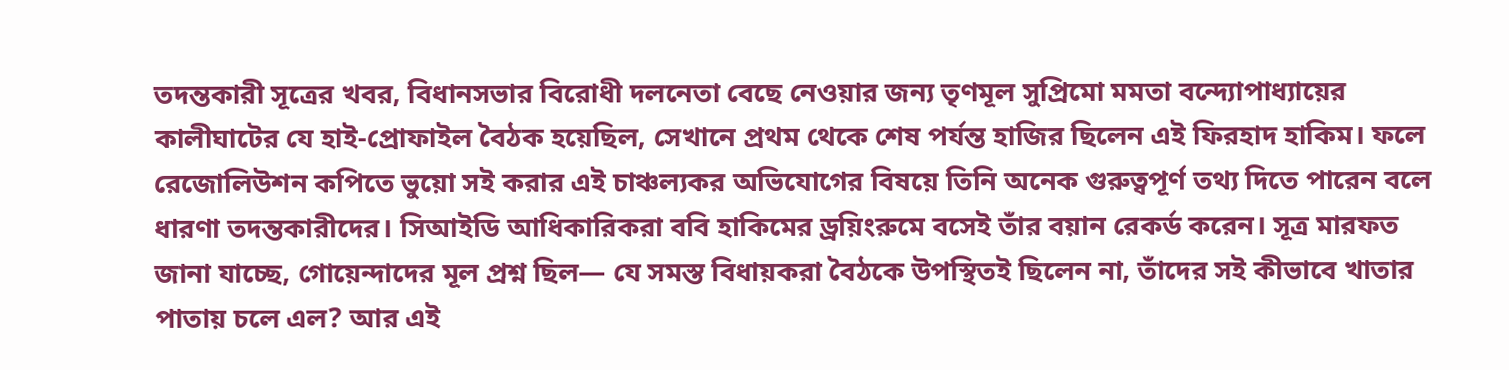তদন্তকারী সূত্রের খবর, বিধানসভার বিরোধী দলনেতা বেছে নেওয়ার জন্য তৃণমূল সুপ্রিমো মমতা বন্দ্যোপাধ্যায়ের কালীঘাটের যে হাই-প্রোফাইল বৈঠক হয়েছিল, সেখানে প্রথম থেকে শেষ পর্যন্ত হাজির ছিলেন এই ফিরহাদ হাকিম। ফলে রেজোলিউশন কপিতে ভুয়ো সই করার এই চাঞ্চল্যকর অভিযোগের বিষয়ে তিনি অনেক গুরুত্বপূর্ণ তথ্য দিতে পারেন বলে ধারণা তদন্তকারীদের। সিআইডি আধিকারিকরা ববি হাকিমের ড্রয়িংরুমে বসেই তাঁর বয়ান রেকর্ড করেন। সূত্র মারফত জানা যাচ্ছে, গোয়েন্দাদের মূল প্রশ্ন ছিল— যে সমস্ত বিধায়করা বৈঠকে উপস্থিতই ছিলেন না, তাঁদের সই কীভাবে খাতার পাতায় চলে এল? আর এই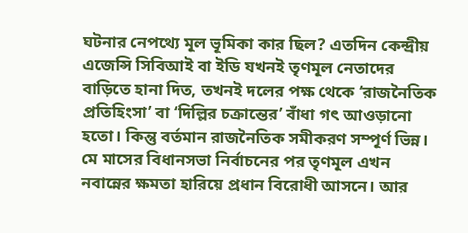ঘটনার নেপথ্যে মূল ভূমিকা কার ছিল? এতদিন কেন্দ্রীয় এজেন্সি সিবিআই বা ইডি যখনই তৃণমূল নেতাদের বাড়িতে হানা দিত, তখনই দলের পক্ষ থেকে ‘রাজনৈতিক প্রতিহিংসা’ বা ‘দিল্লির চক্রান্তের’ বাঁধা গৎ আওড়ানো হতো। কিন্তু বর্তমান রাজনৈতিক সমীকরণ সম্পূর্ণ ভিন্ন। মে মাসের বিধানসভা নির্বাচনের পর তৃণমূল এখন নবান্নের ক্ষমতা হারিয়ে প্রধান বিরোধী আসনে। আর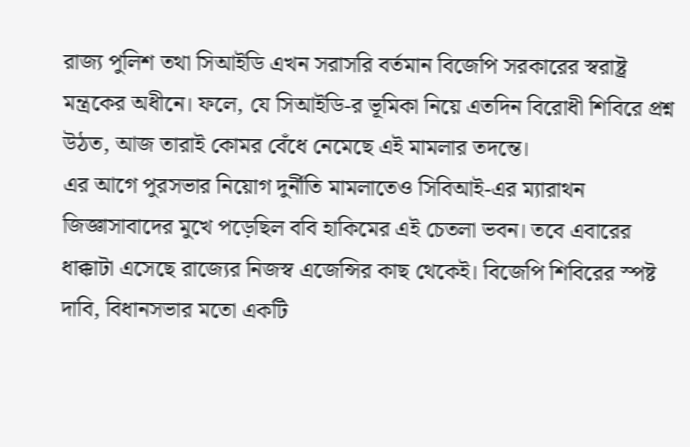রাজ্য পুলিশ তথা সিআইডি এখন সরাসরি বর্তমান বিজেপি সরকারের স্বরাষ্ট্র মন্ত্রকের অধীনে। ফলে, যে সিআইডি-র ভূমিকা নিয়ে এতদিন বিরোধী শিবিরে প্রশ্ন উঠত, আজ তারাই কোমর বেঁধে নেমেছে এই মামলার তদন্তে।
এর আগে পুরসভার নিয়োগ দুর্নীতি মামলাতেও সিবিআই-এর ম্যারাথন জিজ্ঞাসাবাদের মুখে পড়েছিল ববি হাকিমের এই চেতলা ভবন। তবে এবারের ধাক্কাটা এসেছে রাজ্যের নিজস্ব এজেন্সির কাছ থেকেই। বিজেপি শিবিরের স্পষ্ট দাবি, বিধানসভার মতো একটি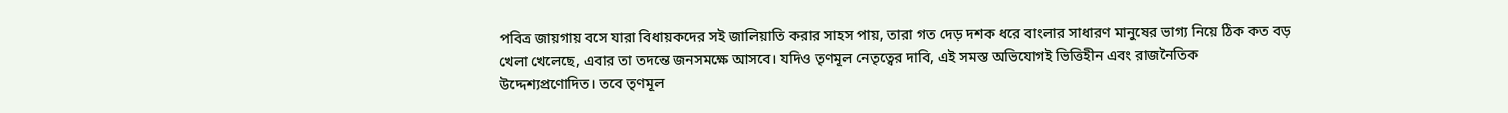পবিত্র জায়গায় বসে যারা বিধায়কদের সই জালিয়াতি করার সাহস পায়, তারা গত দেড় দশক ধরে বাংলার সাধারণ মানুষের ভাগ্য নিয়ে ঠিক কত বড় খেলা খেলেছে, এবার তা তদন্তে জনসমক্ষে আসবে। যদিও তৃণমূল নেতৃত্বের দাবি, এই সমস্ত অভিযোগই ভিত্তিহীন এবং রাজনৈতিক উদ্দেশ্যপ্রণোদিত। তবে তৃণমূল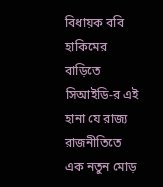বিধায়ক ববি হাকিমের বাড়িতে সিআইডি-র এই হানা যে রাজ্য রাজনীতিতে এক নতুন মোড়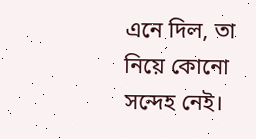এনে দিল, তা নিয়ে কোনো সন্দেহ নেই।